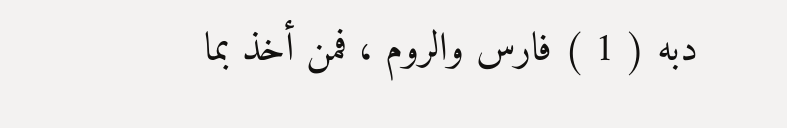دبه ( 1 ) فارس والروم ، فمن أخذ بما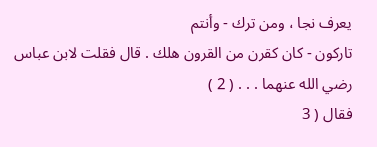يعرف نجا ، ومن ترك - وأنتم
تاركون - كان كقرن من القرون هلك . قال فقلت لابن عباس
رضي الله عنهما . . . ( 2 )
فقال ( 3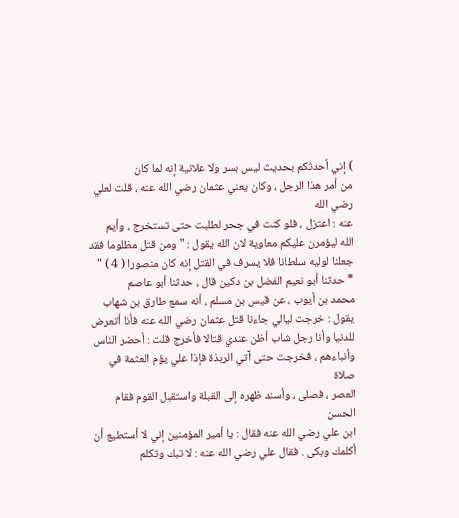) إني أحدثكم بحديث ليس بسر ولا علانية إنه لما كان
من أمر هذا الرجل ، وكان يعني عثمان رضي الله عنه ، قلت لعلي رضي الله
عنه : اعتزل ، فلو كنت في جحر لطلبت حتى تستخرج ، وأيم
الله ليؤمرن عليكم معاوية لان الله يقول : " ومن قتل مظلوما فقد
جعلنا لوليه سلطانا فلا يسرف في القتل إنه كان منصورا ( 4 ) "
* حدثنا أبو نعيم الفضل بن دكين قال ، حدثنا أبو عاصم
محمد بن أيوب ، عن قيس بن مسلم ، أنه سمع طارق بن شهاب
يقول : خرجت ليالي جاءنا قتل عثمان رضي الله عنه فأنا أتعرض
للدنيا وأنا رجل شاب أظن عندي قتالا فأخرج قلت : أحضر الناس
وأنباءهم ، فخرجت حتى آتي الربذة فإذا علي يؤم العثمة في صلاة
العصر ، فصلى ، وأسند ظهره إلى القبلة واستقبل القوم فقام الحسن
ابن علي رضي الله عنه فقال : يا أمير المؤمنين إني لا أستطيع أن
أكلمك وبكى . فقال علي رضي الله عنه : لا تبك وتكلم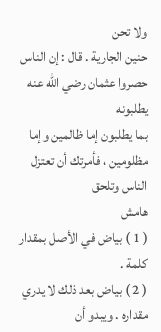ولا تحن
حنين الجارية . قال : إن الناس حصروا عثمان رضي الله عنه يطلبونه
بما يطلبون إما ظالمين وإما مظلومين ، فأمرتك أن تعتزل الناس وتلحق
هامش
( 1 ) بياض في الأصل بمقدار كلمة .
( 2 ) بياض بعد ذلك لا يدري مقداره . ويبدو أن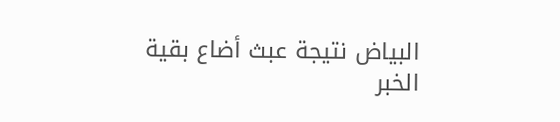البياض نتيجة عبث أضاع بقية
الخبر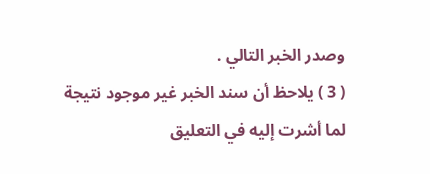وصدر الخبر التالي .
( 3 ) يلاحظ أن سند الخبر غير موجود نتيجة لما أشرت إليه في التعليق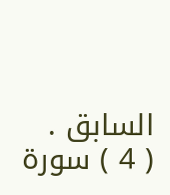السابق .
( 4 ) سورة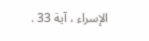الإسراء ، آية 33 .